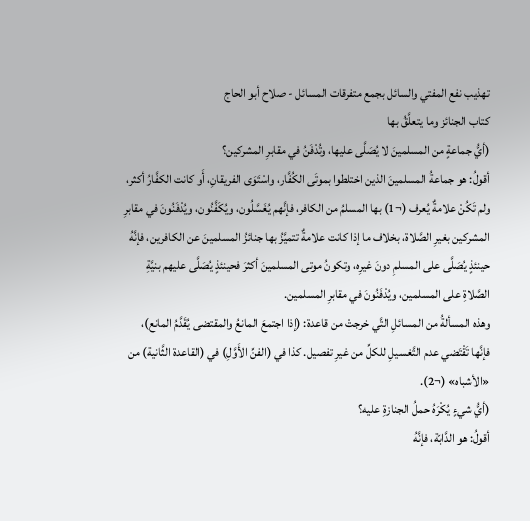تهذيب نفع المفتي والسائل بجمع متفرقات المسائل - صلاح أبو الحاج
كتاب الجنائز وما يتعلَّقُ بها
(أيُّ جماعةٍ من المسلمينَ لا يُصَلَّى عليها، وتُدْفَنُ في مقابرِ المشركين؟
أقولُ: هو جماعةُ المسلمينَ الذين اختلطوا بموتَى الكُفَّار، واسْتَوَى الفريقانِ، أَو كانت الكفَّارُ أكثر، ولم تَكُنْ علامةٌ يُعرف (¬1) بها المسلمُ من الكافر، فإنَّهم يُغَسَّلُون، ويُكَفَّنُون، ويُدْفَنُونَ في مقابرِ المشركين بغيرِ الصَّلاة، بخلاف ما إذا كانت علامةٌ تتميَّزُ بها جنائزُ المسلمينَ عن الكافرين، فإنَّهُ حينئذٍ يُصَلَّى على المسلمِ دونَ غيرِه، وتكونُ موتى المسلمينَ أكثرَ فحينئذٍ يُصَلَّى عليهم بنيَّةِ الصَّلاةِ على المسلمين، ويُدْفَنُونَ في مقابرِ المسلمين.
وهذه المسألةُ من المسائلِ التَّي خرجتْ من قاعدة: (إذا اجتمعَ المانعُ والمقتضى يُقَدَّمُ المانع)، فإنَّها تَقْتَضي عدم التَّغسيلِ للكلِّ من غيرِ تفصيل. كذا في (الفنِّ الأَوَّلِ) في (القاعدة الثَّانية) من «الأشباه» (¬2).
(أيُّ شيءٍ يُكْرَهُ حملُ الجنازةِ عليه؟
أقولُ: هو الدَّابّة، فإنَّهُ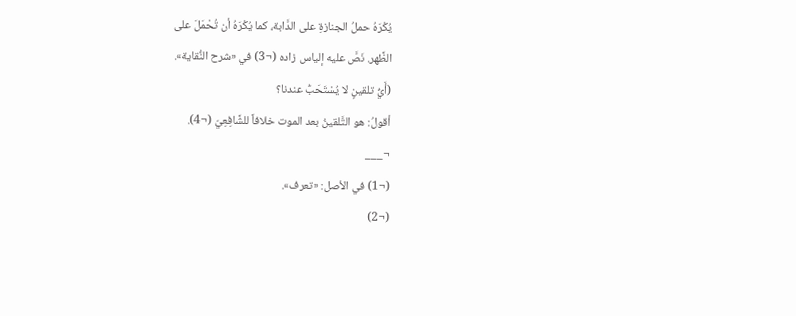يُكْرَهُ حملُ الجنازةِ على الدَّابة، كما يُكْرَهُ أن تُحْمَلَ على
الظَّهر. نَصَّ عليه إلياس زاده (¬3) في «شرح النُّقاية».
(أَيُّ تلقينٍ لا يُسْتَحَبُّ عندنا؟
أقولُ: هو التَّلقينُ بعد الموت خلافاً للشَّافِعِيّ (¬4).
¬___
(¬1) في الأصل: «تعرف».
(¬2)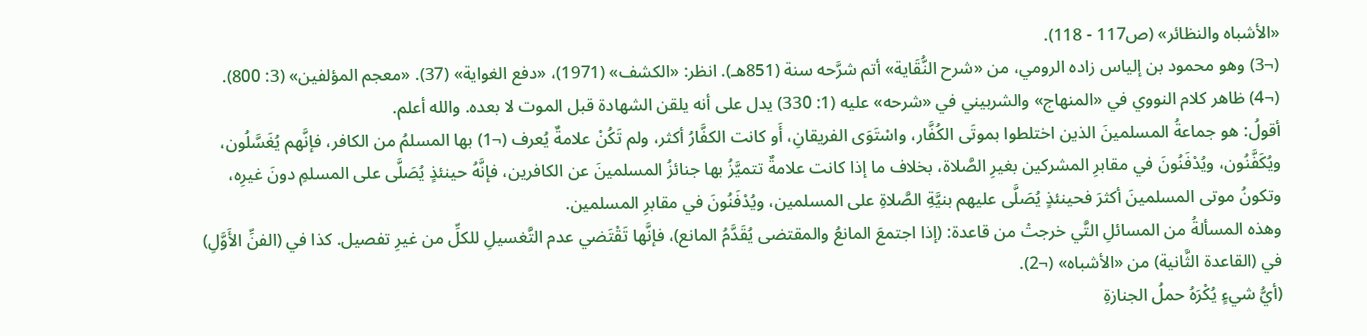«الأشباه والنظائر» (ص117 - 118).
(¬3) وهو محمود بن إلياس زاده الرومي، من «شرح النُّقَاية» أتم شرَّحه سنة (851هـ). انظر: «الكشف» (1971)، «دفع الغواية» (37). «معجم المؤلفين» (3: 800).
(¬4) ظاهر كلام النووي في «المنهاج» والشربيني في «شرحه» عليه (1: 330) يدل على أنه يلقن الشهادة قبل الموت لا بعده. والله أعلم.
أقولُ: هو جماعةُ المسلمينَ الذين اختلطوا بموتَى الكُفَّار، واسْتَوَى الفريقانِ، أَو كانت الكفَّارُ أكثر، ولم تَكُنْ علامةٌ يُعرف (¬1) بها المسلمُ من الكافر، فإنَّهم يُغَسَّلُون، ويُكَفَّنُون، ويُدْفَنُونَ في مقابرِ المشركين بغيرِ الصَّلاة، بخلاف ما إذا كانت علامةٌ تتميَّزُ بها جنائزُ المسلمينَ عن الكافرين، فإنَّهُ حينئذٍ يُصَلَّى على المسلمِ دونَ غيرِه، وتكونُ موتى المسلمينَ أكثرَ فحينئذٍ يُصَلَّى عليهم بنيَّةِ الصَّلاةِ على المسلمين، ويُدْفَنُونَ في مقابرِ المسلمين.
وهذه المسألةُ من المسائلِ التَّي خرجتْ من قاعدة: (إذا اجتمعَ المانعُ والمقتضى يُقَدَّمُ المانع)، فإنَّها تَقْتَضي عدم التَّغسيلِ للكلِّ من غيرِ تفصيل. كذا في (الفنِّ الأَوَّلِ) في (القاعدة الثَّانية) من «الأشباه» (¬2).
(أيُّ شيءٍ يُكْرَهُ حملُ الجنازةِ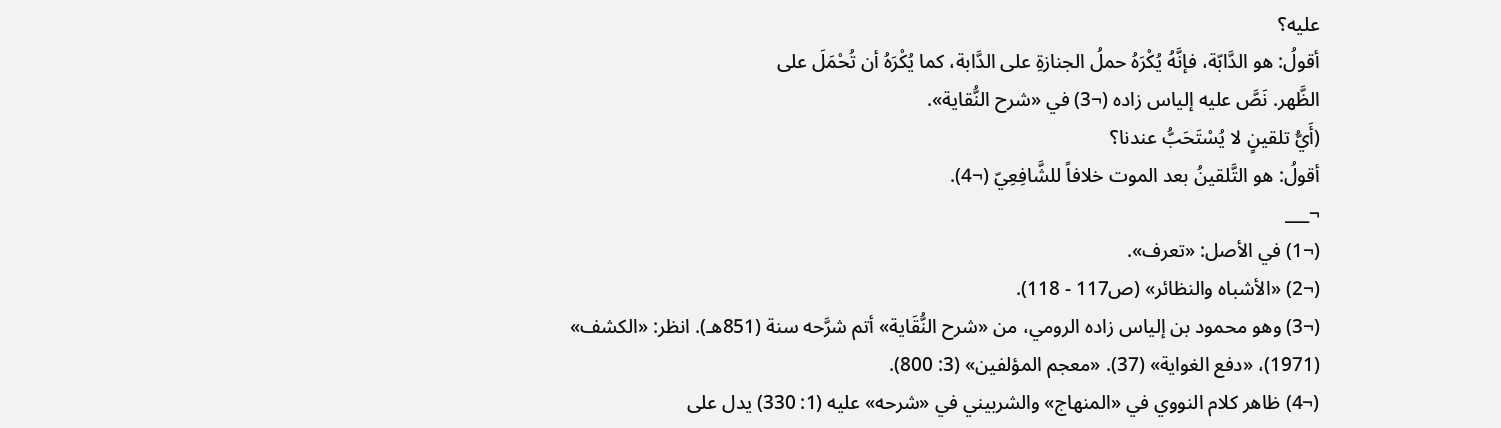عليه؟
أقولُ: هو الدَّابّة، فإنَّهُ يُكْرَهُ حملُ الجنازةِ على الدَّابة، كما يُكْرَهُ أن تُحْمَلَ على
الظَّهر. نَصَّ عليه إلياس زاده (¬3) في «شرح النُّقاية».
(أَيُّ تلقينٍ لا يُسْتَحَبُّ عندنا؟
أقولُ: هو التَّلقينُ بعد الموت خلافاً للشَّافِعِيّ (¬4).
¬___
(¬1) في الأصل: «تعرف».
(¬2) «الأشباه والنظائر» (ص117 - 118).
(¬3) وهو محمود بن إلياس زاده الرومي، من «شرح النُّقَاية» أتم شرَّحه سنة (851هـ). انظر: «الكشف» (1971)، «دفع الغواية» (37). «معجم المؤلفين» (3: 800).
(¬4) ظاهر كلام النووي في «المنهاج» والشربيني في «شرحه» عليه (1: 330) يدل على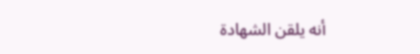أنه يلقن الشهادة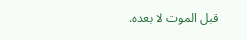قبل الموت لا بعده.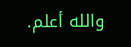والله أعلم.